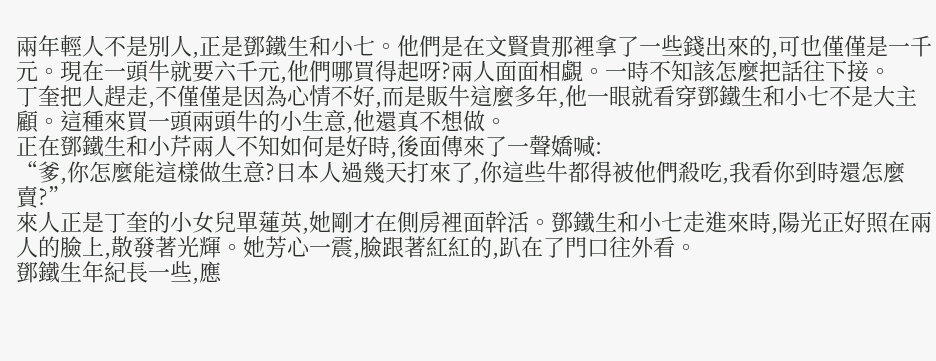兩年輕人不是別人,正是鄧鐵生和小七。他們是在文賢貴那裡拿了一些錢出來的,可也僅僅是一千元。現在一頭牛就要六千元,他們哪買得起呀?兩人面面相覷。一時不知該怎麼把話往下接。
丁奎把人趕走,不僅僅是因為心情不好,而是販牛這麼多年,他一眼就看穿鄧鐵生和小七不是大主顧。這種來買一頭兩頭牛的小生意,他還真不想做。
正在鄧鐵生和小芹兩人不知如何是好時,後面傳來了一聲嬌喊:
“爹,你怎麼能這樣做生意?日本人過幾天打來了,你這些牛都得被他們殺吃,我看你到時還怎麼賣?”
來人正是丁奎的小女兒單蓮英,她剛才在側房裡面幹活。鄧鐵生和小七走進來時,陽光正好照在兩人的臉上,散發著光輝。她芳心一震,臉跟著紅紅的,趴在了門口往外看。
鄧鐵生年紀長一些,應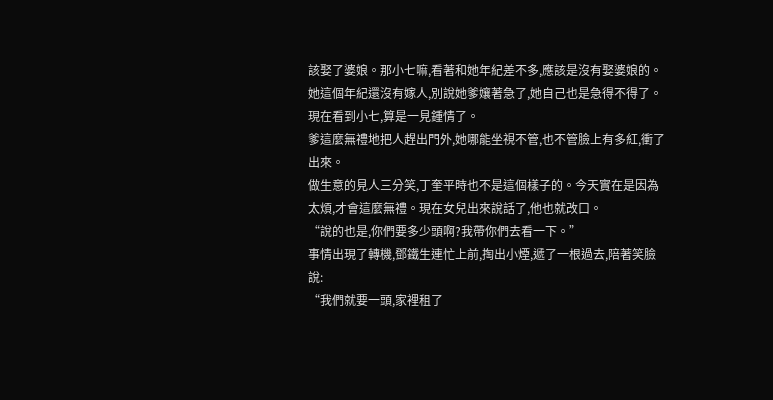該娶了婆娘。那小七嘛,看著和她年紀差不多,應該是沒有娶婆娘的。
她這個年紀還沒有嫁人,別說她爹孃著急了,她自己也是急得不得了。現在看到小七,算是一見鍾情了。
爹這麼無禮地把人趕出門外,她哪能坐視不管,也不管臉上有多紅,衝了出來。
做生意的見人三分笑,丁奎平時也不是這個樣子的。今天實在是因為太煩,才會這麼無禮。現在女兒出來說話了,他也就改口。
“說的也是,你們要多少頭啊?我帶你們去看一下。”
事情出現了轉機,鄧鐵生連忙上前,掏出小煙,遞了一根過去,陪著笑臉說:
“我們就要一頭,家裡租了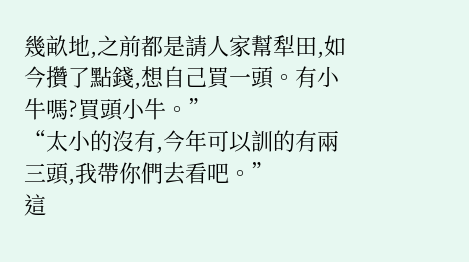幾畝地,之前都是請人家幫犁田,如今攢了點錢,想自己買一頭。有小牛嗎?買頭小牛。”
“太小的沒有,今年可以訓的有兩三頭,我帶你們去看吧。”
這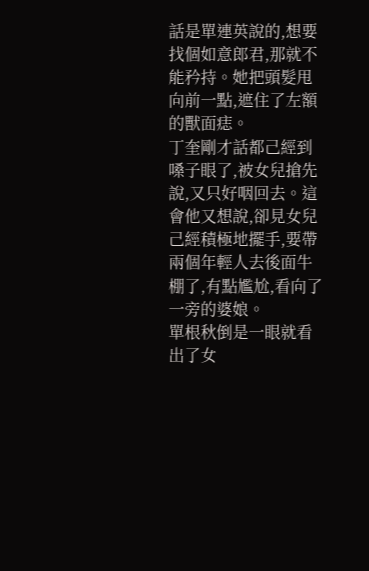話是單連英說的,想要找個如意郎君,那就不能矜持。她把頭髮甩向前一點,遮住了左額的獸面痣。
丁奎剛才話都己經到嗓子眼了,被女兒搶先說,又只好咽回去。這會他又想說,卻見女兒己經積極地擺手,要帶兩個年輕人去後面牛棚了,有點尷尬,看向了一旁的婆娘。
單根秋倒是一眼就看出了女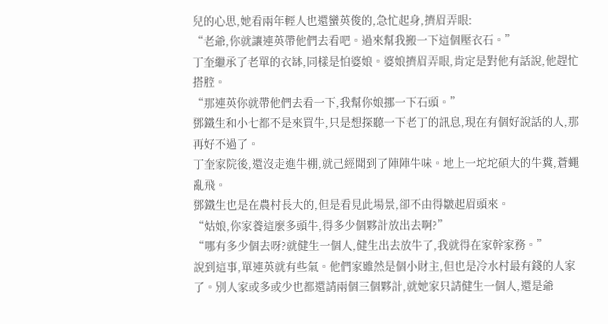兒的心思,她看兩年輕人也還蠻英俊的,急忙起身,擠眉弄眼:
“老爺,你就讓連英帶他們去看吧。過來幫我搬一下這個壓衣石。”
丁奎繼承了老單的衣缽,同樣是怕婆娘。婆娘擠眉弄眼,肯定是對他有話說,他趕忙搭腔。
“那連英你就帶他們去看一下,我幫你娘挪一下石頭。”
鄧鐵生和小七都不是來買牛,只是想探聽一下老丁的訊息,現在有個好說話的人,那再好不過了。
丁奎家院後,還沒走進牛棚,就己經聞到了陣陣牛味。地上一坨坨碩大的牛糞,蒼蠅亂飛。
鄧鐵生也是在農村長大的,但是看見此場景,卻不由得皺起眉頭來。
“姑娘,你家養這麼多頭牛,得多少個夥計放出去啊?”
“哪有多少個去呀?就健生一個人,健生出去放牛了,我就得在家幹家務。”
說到這事,單連英就有些氣。他們家雖然是個小財主,但也是冷水村最有錢的人家了。別人家或多或少也都還請兩個三個夥計,就她家只請健生一個人,還是爺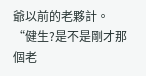爺以前的老夥計。
“健生?是不是剛才那個老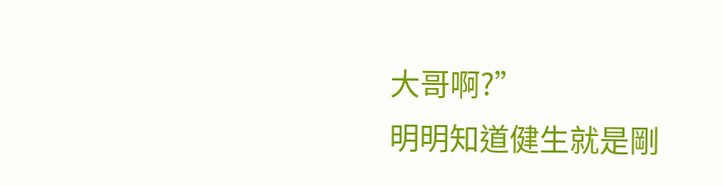大哥啊?”
明明知道健生就是剛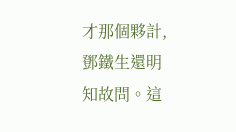才那個夥計,鄧鐵生還明知故問。這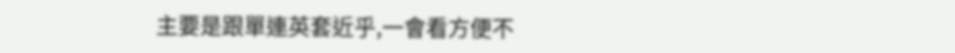主要是跟單連英套近乎,一會看方便不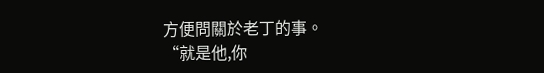方便問關於老丁的事。
“就是他,你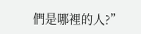們是哪裡的人?”